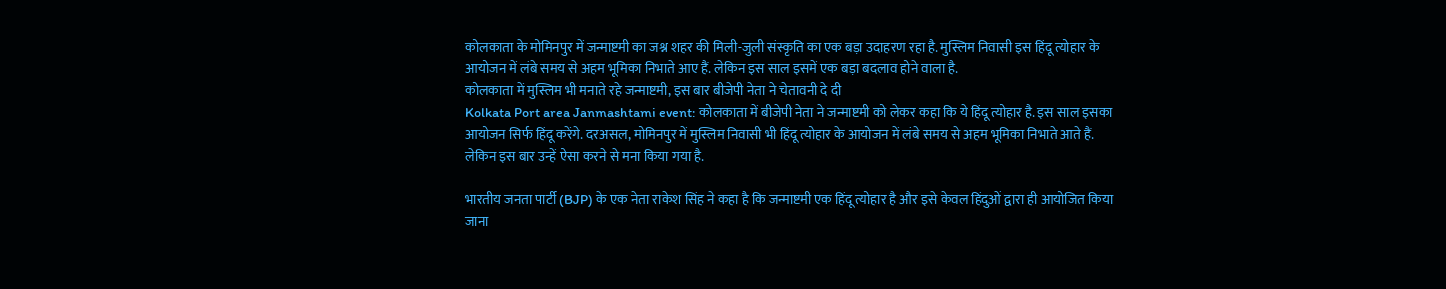कोलकाता के मोमिनपुर में जन्माष्टमी का जश्न शहर की मिली-जुली संस्कृति का एक बड़ा उदाहरण रहा है. मुस्लिम निवासी इस हिंदू त्योहार के आयोजन में लंबे समय से अहम भूमिका निभाते आए हैं. लेकिन इस साल इसमें एक बड़ा बदलाव होने वाला है.
कोलकाता में मुस्लिम भी मनाते रहे जन्माष्टमी, इस बार बीजेपी नेता ने चेतावनी दे दी
Kolkata Port area Janmashtami event: कोलकाता में बीजेपी नेता ने जन्माष्टमी को लेकर कहा कि ये हिंदू त्योहार है. इस साल इसका आयोजन सिर्फ हिंदू करेंगे. दरअसल, मोमिनपुर में मुस्लिम निवासी भी हिंदू त्योहार के आयोजन में लंबे समय से अहम भूमिका निभाते आते हैं. लेकिन इस बार उन्हें ऐसा करने से मना किया गया है.

भारतीय जनता पार्टी (BJP) के एक नेता राकेश सिंह ने कहा है कि जन्माष्टमी एक हिंदू त्योहार है और इसे केवल हिंदुओं द्वारा ही आयोजित किया जाना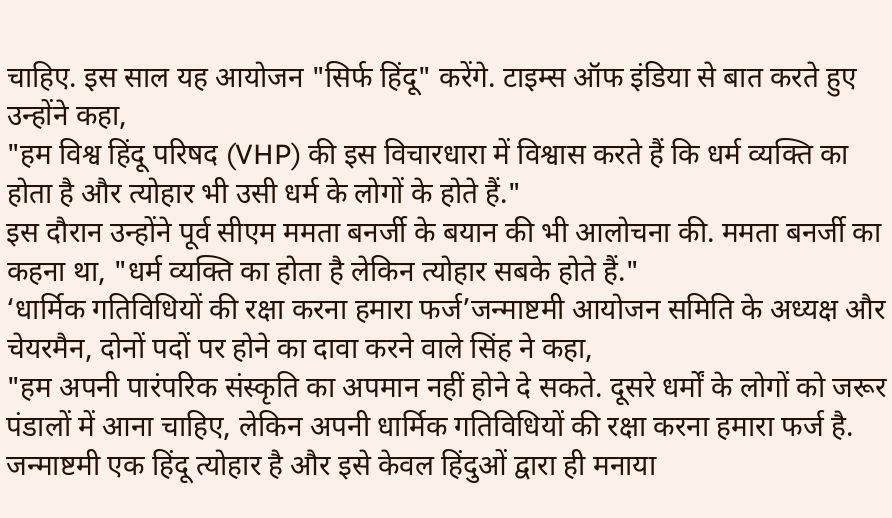चाहिए. इस साल यह आयोजन "सिर्फ हिंदू" करेंगे. टाइम्स ऑफ इंडिया से बात करते हुए उन्होंने कहा,
"हम विश्व हिंदू परिषद (VHP) की इस विचारधारा में विश्वास करते हैं कि धर्म व्यक्ति का होता है और त्योहार भी उसी धर्म के लोगों के होते हैं."
इस दौरान उन्होंने पूर्व सीएम ममता बनर्जी के बयान की भी आलोचना की. ममता बनर्जी का कहना था, "धर्म व्यक्ति का होता है लेकिन त्योहार सबके होते हैं."
‘धार्मिक गतिविधियों की रक्षा करना हमारा फर्ज’जन्माष्टमी आयोजन समिति के अध्यक्ष और चेयरमैन, दोनों पदों पर होने का दावा करने वाले सिंह ने कहा,
"हम अपनी पारंपरिक संस्कृति का अपमान नहीं होने दे सकते. दूसरे धर्मों के लोगों को जरूर पंडालों में आना चाहिए, लेकिन अपनी धार्मिक गतिविधियों की रक्षा करना हमारा फर्ज है. जन्माष्टमी एक हिंदू त्योहार है और इसे केवल हिंदुओं द्वारा ही मनाया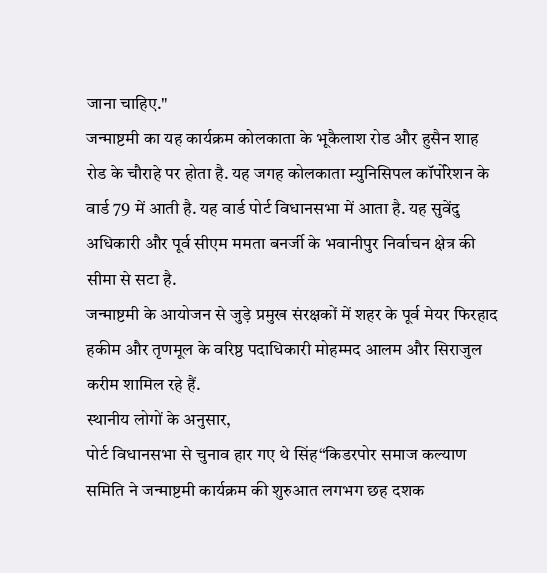जाना चाहिए."
जन्माष्टमी का यह कार्यक्रम कोलकाता के भूकैलाश रोड और हुसैन शाह रोड के चौराहे पर होता है. यह जगह कोलकाता म्युनिसिपल कॉर्पोरेशन के वार्ड 79 में आती है. यह वार्ड पोर्ट विधानसभा में आता है. यह सुवेंदु अधिकारी और पूर्व सीएम ममता बनर्जी के भवानीपुर निर्वाचन क्षेत्र की सीमा से सटा है.
जन्माष्टमी के आयोजन से जुड़े प्रमुख संरक्षकों में शहर के पूर्व मेयर फिरहाद हकीम और तृणमूल के वरिष्ठ पदाधिकारी मोहम्मद आलम और सिराजुल करीम शामिल रहे हैं.
स्थानीय लोगों के अनुसार,
पोर्ट विधानसभा से चुनाव हार गए थे सिंह“किडरपोर समाज कल्याण समिति ने जन्माष्टमी कार्यक्रम की शुरुआत लगभग छह दशक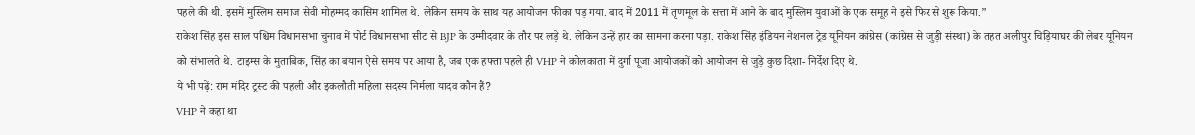पहले की थी. इसमें मुस्लिम समाज सेवी मोहम्मद कासिम शामिल थे. लेकिन समय के साथ यह आयोजन फीका पड़ गया. बाद में 2011 में तृणमूल के सत्ता में आने के बाद मुस्लिम युवाओं के एक समूह ने इसे फिर से शुरू किया.”
राकेश सिंह इस साल पश्चिम विधानसभा चुनाव में पोर्ट विधानसभा सीट से BJP के उम्मीदवार के तौर पर लड़े थे. लेकिन उन्हें हार का सामना करना पड़ा. राकेश सिंह इंडियन नेशनल ट्रेड यूनियन कांग्रेस (कांग्रेस से जुड़ी संस्था) के तहत अलीपुर चिड़ियाघर की लेबर यूनियन को संभालते थे. टाइम्स के मुताबिक, सिंह का बयान ऐसे समय पर आया है, जब एक हफ्ता पहले ही VHP ने कोलकाता में दुर्गा पूजा आयोजकों को आयोजन से जुड़े कुछ दिशा- निर्देश दिए थे.
ये भी पढ़ें: राम मंदिर ट्रस्ट की पहली और इकलौती महिला सदस्य निर्मला यादव कौन हैं?
VHP ने कहा था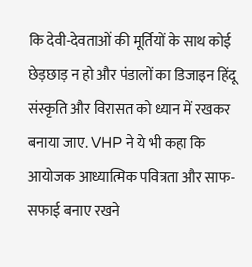कि देवी-देवताओं की मूर्तियों के साथ कोई छेड़छाड़ न हो और पंडालों का डिजाइन हिंदू संस्कृति और विरासत को ध्यान में रखकर बनाया जाए. VHP ने ये भी कहा कि आयोजक आध्यात्मिक पवित्रता और साफ-सफाई बनाए रखने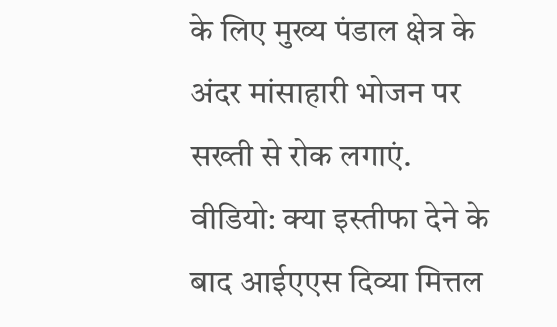के लिए मुख्य पंडाल क्षेत्र के अंदर मांसाहारी भोजन पर सख्ती से रोक लगाएं.
वीडियो: क्या इस्तीफा देने के बाद आईएएस दिव्या मित्तल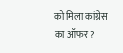को मिला कांग्रेस का ऑफर?